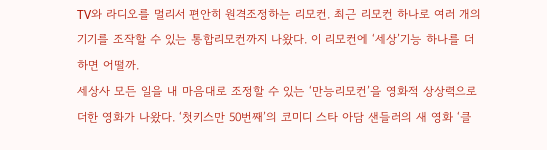TV와 라디오를 멀리서 편안히 원격조정하는 리모컨. 최근 리모컨 하나로 여러 개의 기기를 조작할 수 있는 통합리모컨까지 나왔다. 이 리모컨에 ‘세상’기능 하나를 더하면 어떨까.
세상사 모든 일을 내 마음대로 조정할 수 있는 ‘만능리모컨’을 영화적 상상력으로 더한 영화가 나왔다. ‘첫키스만 50번째’의 코미디 스타 아담 샌들러의 새 영화 ‘클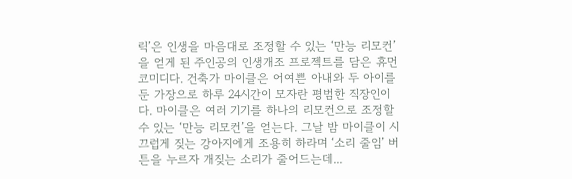릭’은 인생을 마음대로 조정할 수 있는 ‘만능 리모컨’을 얻게 된 주인공의 인생개조 프로젝트를 담은 휴먼 코미디다. 건축가 마이클은 어여쁜 아내와 두 아이를 둔 가장으로 하루 24시간이 모자란 평범한 직장인이다. 마이클은 여러 기기를 하나의 리모컨으로 조정할 수 있는 ‘만능 리모컨’을 얻는다. 그날 밤 마이클이 시끄럽게 짖는 강아지에게 조용히 하라며 ‘소리 줄임’ 버튼을 누르자 개짖는 소리가 줄어드는데...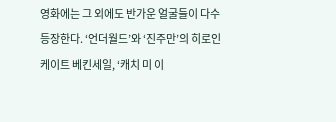영화에는 그 외에도 반가운 얼굴들이 다수 등장한다. ‘언더월드’와 ‘진주만’의 히로인 케이트 베킨세일, ‘캐치 미 이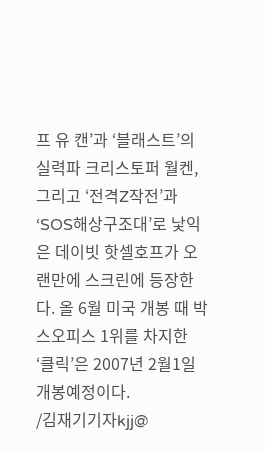프 유 캔’과 ‘블래스트’의 실력파 크리스토퍼 월켄, 그리고 ‘전격Z작전’과 ‘SOS해상구조대’로 낯익은 데이빗 핫셀호프가 오랜만에 스크린에 등장한다. 올 6월 미국 개봉 때 박스오피스 1위를 차지한 ‘클릭’은 2007년 2월1일 개봉예정이다.
/김재기기자kjj@